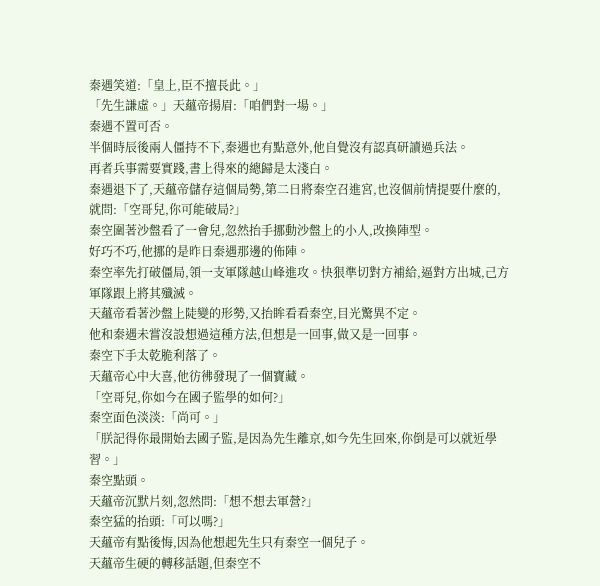秦遇笑道:「皇上,臣不擅長此。」
「先生謙虛。」天蘊帝揚眉:「咱們對一場。」
秦遇不置可否。
半個時辰後兩人僵持不下,秦遇也有點意外,他自覺沒有認真研讀過兵法。
再者兵事需要實踐,書上得來的總歸是太淺白。
秦遇退下了,天蘊帝儲存這個局勢,第二日將秦空召進宮,也沒個前情提要什麼的,就問:「空哥兒,你可能破局?」
秦空圍著沙盤看了一會兒,忽然抬手挪動沙盤上的小人,改換陣型。
好巧不巧,他挪的是昨日秦遇那邊的佈陣。
秦空率先打破僵局,領一支軍隊越山峰進攻。快狠準切對方補給,逼對方出城,己方軍隊跟上將其殲滅。
天蘊帝看著沙盤上陡變的形勢,又抬眸看看秦空,目光驚異不定。
他和秦遇未嘗沒設想過這種方法,但想是一回事,做又是一回事。
秦空下手太乾脆利落了。
天蘊帝心中大喜,他彷彿發現了一個寶藏。
「空哥兒,你如今在國子監學的如何?」
秦空面色淡淡:「尚可。」
「朕記得你最開始去國子監,是因為先生離京,如今先生回來,你倒是可以就近學習。」
秦空點頭。
天蘊帝沉默片刻,忽然問:「想不想去軍營?」
秦空猛的抬頭:「可以嗎?」
天蘊帝有點後悔,因為他想起先生只有秦空一個兒子。
天蘊帝生硬的轉移話題,但秦空不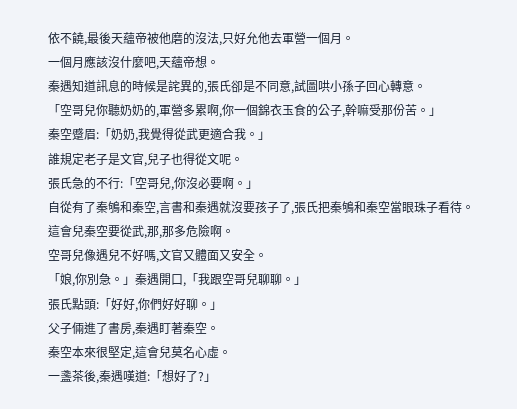依不饒,最後天蘊帝被他磨的沒法,只好允他去軍營一個月。
一個月應該沒什麼吧,天蘊帝想。
秦遇知道訊息的時候是詫異的,張氏卻是不同意,試圖哄小孫子回心轉意。
「空哥兒你聽奶奶的,軍營多累啊,你一個錦衣玉食的公子,幹嘛受那份苦。」
秦空蹙眉:「奶奶,我覺得從武更適合我。」
誰規定老子是文官,兒子也得從文呢。
張氏急的不行:「空哥兒,你沒必要啊。」
自從有了秦鴝和秦空,言書和秦遇就沒要孩子了,張氏把秦鴝和秦空當眼珠子看待。
這會兒秦空要從武,那,那多危險啊。
空哥兒像遇兒不好嗎,文官又體面又安全。
「娘,你別急。」秦遇開口,「我跟空哥兒聊聊。」
張氏點頭:「好好,你們好好聊。」
父子倆進了書房,秦遇盯著秦空。
秦空本來很堅定,這會兒莫名心虛。
一盞茶後,秦遇嘆道:「想好了?」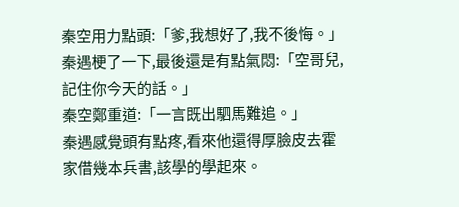秦空用力點頭:「爹,我想好了,我不後悔。」
秦遇梗了一下,最後還是有點氣悶:「空哥兒,記住你今天的話。」
秦空鄭重道:「一言既出駟馬難追。」
秦遇感覺頭有點疼,看來他還得厚臉皮去霍家借幾本兵書,該學的學起來。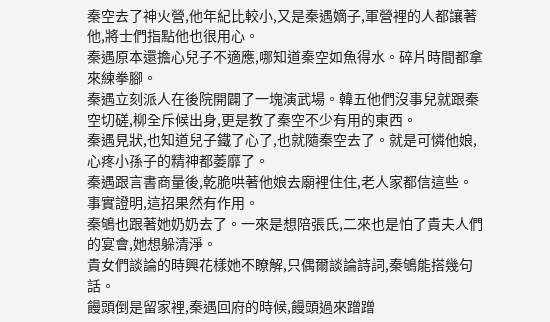秦空去了神火營,他年紀比較小,又是秦遇嫡子,軍營裡的人都讓著他,將士們指點他也很用心。
秦遇原本還擔心兒子不適應,哪知道秦空如魚得水。碎片時間都拿來練拳腳。
秦遇立刻派人在後院開闢了一塊演武場。韓五他們沒事兒就跟秦空切磋,柳全斥候出身,更是教了秦空不少有用的東西。
秦遇見狀,也知道兒子鐵了心了,也就隨秦空去了。就是可憐他娘,心疼小孫子的精神都萎靡了。
秦遇跟言書商量後,乾脆哄著他娘去廟裡住住,老人家都信這些。
事實證明,這招果然有作用。
秦鴝也跟著她奶奶去了。一來是想陪張氏,二來也是怕了貴夫人們的宴會,她想躲清淨。
貴女們談論的時興花樣她不瞭解,只偶爾談論詩詞,秦鴝能搭幾句話。
饅頭倒是留家裡,秦遇回府的時候,饅頭過來蹭蹭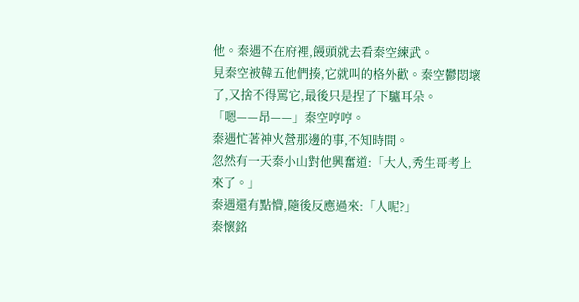他。秦遇不在府裡,饅頭就去看秦空練武。
見秦空被韓五他們揍,它就叫的格外歡。秦空鬱悶壞了,又捨不得罵它,最後只是捏了下驢耳朵。
「嗯——昂——」秦空哼哼。
秦遇忙著神火營那邊的事,不知時間。
忽然有一天秦小山對他興奮道:「大人,秀生哥考上來了。」
秦遇還有點懵,隨後反應過來:「人呢?」
秦懷銘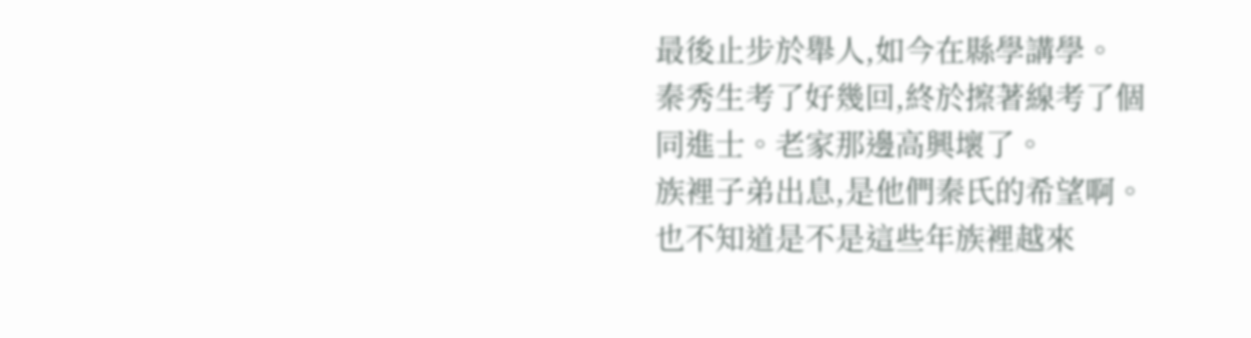最後止步於舉人,如今在縣學講學。
秦秀生考了好幾回,終於擦著線考了個同進士。老家那邊高興壞了。
族裡子弟出息,是他們秦氏的希望啊。
也不知道是不是這些年族裡越來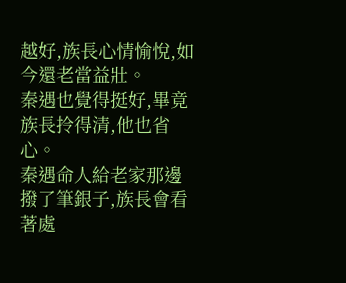越好,族長心情愉悅,如今還老當益壯。
秦遇也覺得挺好,畢竟族長拎得清,他也省心。
秦遇命人給老家那邊撥了筆銀子,族長會看著處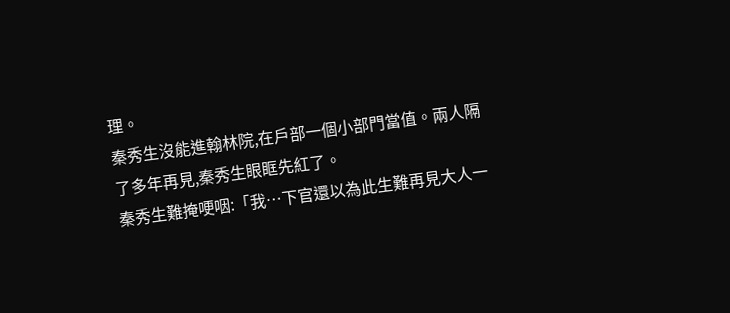理。
秦秀生沒能進翰林院,在戶部一個小部門當值。兩人隔了多年再見,秦秀生眼眶先紅了。
秦秀生難掩哽咽:「我…下官還以為此生難再見大人一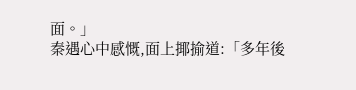面。」
秦遇心中感慨,面上揶揄道:「多年後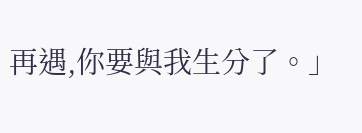再遇,你要與我生分了。」